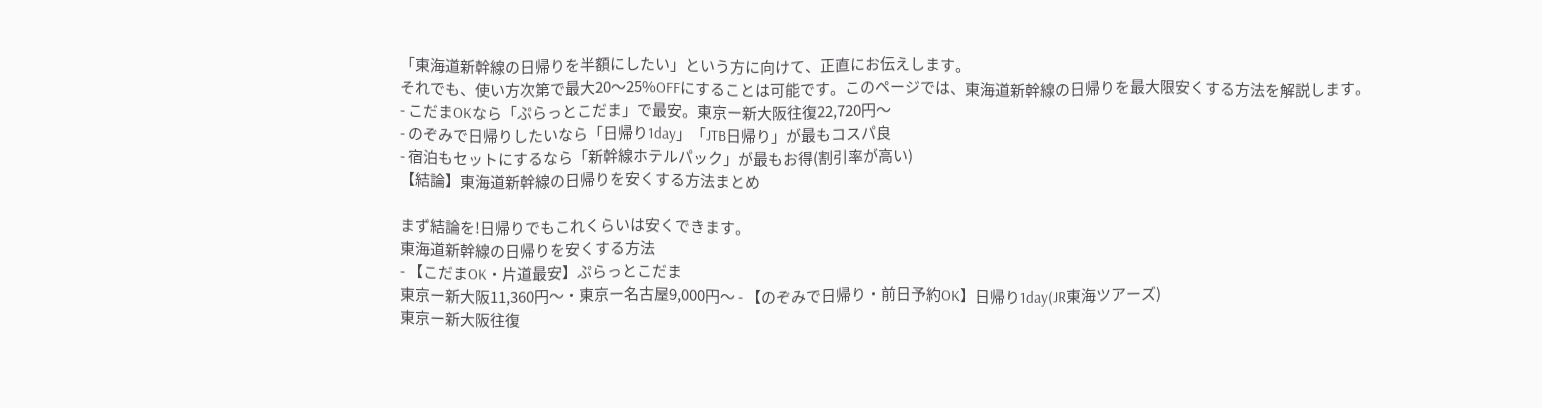「東海道新幹線の日帰りを半額にしたい」という方に向けて、正直にお伝えします。
それでも、使い方次第で最大20〜25%OFFにすることは可能です。このページでは、東海道新幹線の日帰りを最大限安くする方法を解説します。
- こだまOKなら「ぷらっとこだま」で最安。東京ー新大阪往復22,720円〜
- のぞみで日帰りしたいなら「日帰り1day」「JTB日帰り」が最もコスパ良
- 宿泊もセットにするなら「新幹線ホテルパック」が最もお得(割引率が高い)
【結論】東海道新幹線の日帰りを安くする方法まとめ

まず結論を!日帰りでもこれくらいは安くできます。
東海道新幹線の日帰りを安くする方法
- 【こだまOK・片道最安】ぷらっとこだま
東京ー新大阪11,360円〜・東京ー名古屋9,000円〜 - 【のぞみで日帰り・前日予約OK】日帰り1day(JR東海ツアーズ)
東京ー新大阪往復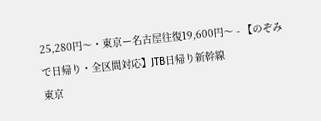25,280円〜・東京ー名古屋往復19,600円〜 - 【のぞみで日帰り・全区間対応】JTB日帰り新幹線
東京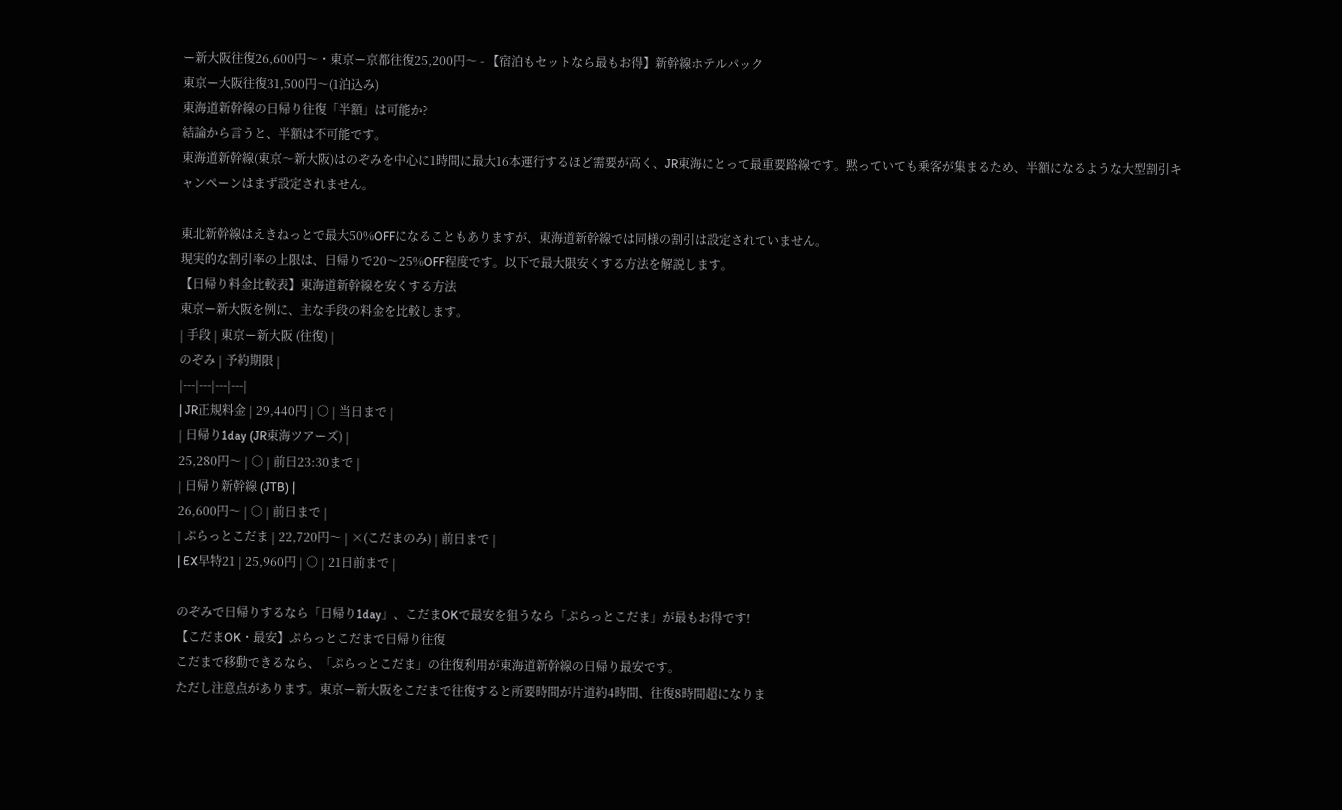ー新大阪往復26,600円〜・東京ー京都往復25,200円〜 - 【宿泊もセットなら最もお得】新幹線ホテルパック
東京ー大阪往復31,500円〜(1泊込み)
東海道新幹線の日帰り往復「半額」は可能か?
結論から言うと、半額は不可能です。
東海道新幹線(東京〜新大阪)はのぞみを中心に1時間に最大16本運行するほど需要が高く、JR東海にとって最重要路線です。黙っていても乗客が集まるため、半額になるような大型割引キャンペーンはまず設定されません。

東北新幹線はえきねっとで最大50%OFFになることもありますが、東海道新幹線では同様の割引は設定されていません。
現実的な割引率の上限は、日帰りで20〜25%OFF程度です。以下で最大限安くする方法を解説します。
【日帰り料金比較表】東海道新幹線を安くする方法
東京ー新大阪を例に、主な手段の料金を比較します。
| 手段 | 東京ー新大阪 (往復) |
のぞみ | 予約期限 |
|---|---|---|---|
| JR正規料金 | 29,440円 | ○ | 当日まで |
| 日帰り1day (JR東海ツアーズ) |
25,280円〜 | ○ | 前日23:30まで |
| 日帰り新幹線 (JTB) |
26,600円〜 | ○ | 前日まで |
| ぷらっとこだま | 22,720円〜 | ×(こだまのみ) | 前日まで |
| EX早特21 | 25,960円 | ○ | 21日前まで |

のぞみで日帰りするなら「日帰り1day」、こだまOKで最安を狙うなら「ぷらっとこだま」が最もお得です!
【こだまOK・最安】ぷらっとこだまで日帰り往復
こだまで移動できるなら、「ぷらっとこだま」の往復利用が東海道新幹線の日帰り最安です。
ただし注意点があります。東京ー新大阪をこだまで往復すると所要時間が片道約4時間、往復8時間超になりま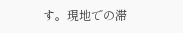す。現地での滞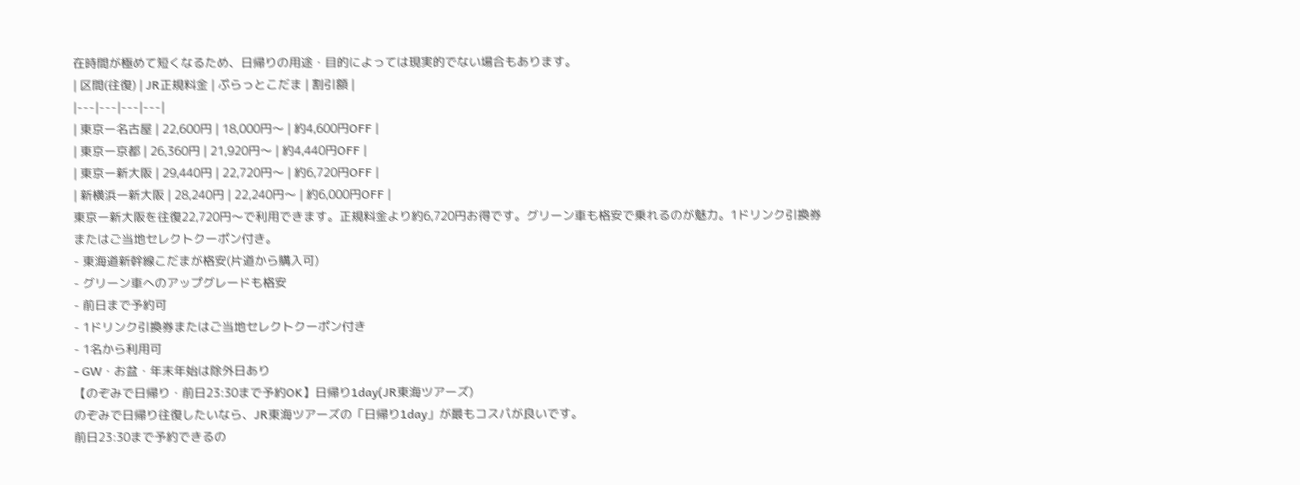在時間が極めて短くなるため、日帰りの用途・目的によっては現実的でない場合もあります。
| 区間(往復) | JR正規料金 | ぷらっとこだま | 割引額 |
|---|---|---|---|
| 東京ー名古屋 | 22,600円 | 18,000円〜 | 約4,600円OFF |
| 東京ー京都 | 26,360円 | 21,920円〜 | 約4,440円OFF |
| 東京ー新大阪 | 29,440円 | 22,720円〜 | 約6,720円OFF |
| 新横浜ー新大阪 | 28,240円 | 22,240円〜 | 約6,000円OFF |
東京ー新大阪を往復22,720円〜で利用できます。正規料金より約6,720円お得です。グリーン車も格安で乗れるのが魅力。1ドリンク引換券またはご当地セレクトクーポン付き。
- 東海道新幹線こだまが格安(片道から購入可)
- グリーン車へのアップグレードも格安
- 前日まで予約可
- 1ドリンク引換券またはご当地セレクトクーポン付き
- 1名から利用可
- GW・お盆・年末年始は除外日あり
【のぞみで日帰り・前日23:30まで予約OK】日帰り1day(JR東海ツアーズ)
のぞみで日帰り往復したいなら、JR東海ツアーズの「日帰り1day」が最もコスパが良いです。
前日23:30まで予約できるの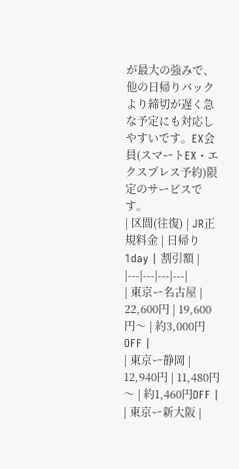が最大の強みで、他の日帰りパックより締切が遅く急な予定にも対応しやすいです。EX会員(スマートEX・エクスプレス予約)限定のサービスです。
| 区間(往復) | JR正規料金 | 日帰り1day | 割引額 |
|---|---|---|---|
| 東京ー名古屋 | 22,600円 | 19,600円〜 | 約3,000円OFF |
| 東京ー静岡 | 12,940円 | 11,480円〜 | 約1,460円OFF |
| 東京ー新大阪 |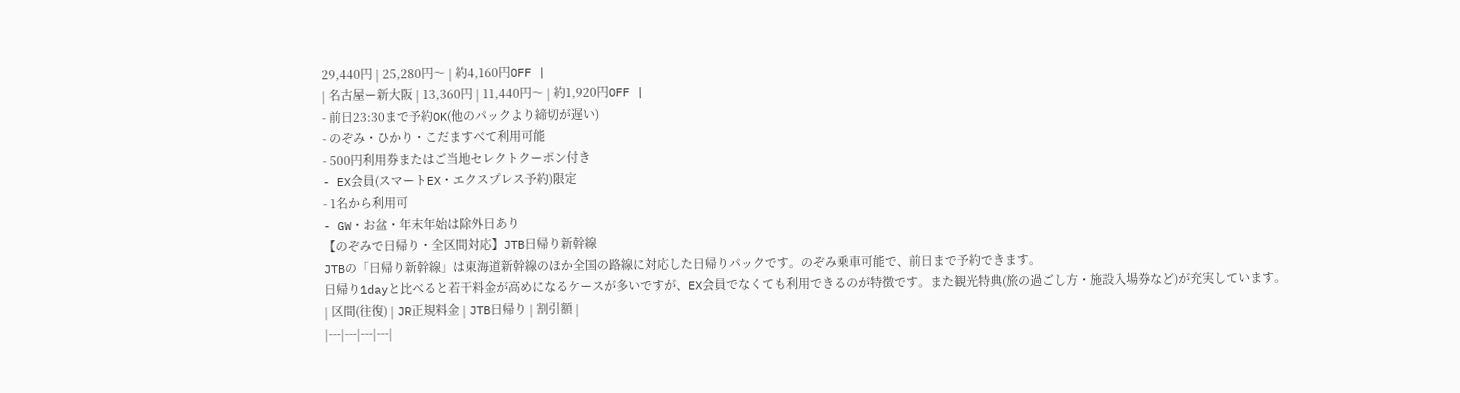29,440円 | 25,280円〜 | 約4,160円OFF |
| 名古屋ー新大阪 | 13,360円 | 11,440円〜 | 約1,920円OFF |
- 前日23:30まで予約OK(他のパックより締切が遅い)
- のぞみ・ひかり・こだますべて利用可能
- 500円利用券またはご当地セレクトクーポン付き
- EX会員(スマートEX・エクスプレス予約)限定
- 1名から利用可
- GW・お盆・年末年始は除外日あり
【のぞみで日帰り・全区間対応】JTB日帰り新幹線
JTBの「日帰り新幹線」は東海道新幹線のほか全国の路線に対応した日帰りパックです。のぞみ乗車可能で、前日まで予約できます。
日帰り1dayと比べると若干料金が高めになるケースが多いですが、EX会員でなくても利用できるのが特徴です。また観光特典(旅の過ごし方・施設入場券など)が充実しています。
| 区間(往復) | JR正規料金 | JTB日帰り | 割引額 |
|---|---|---|---|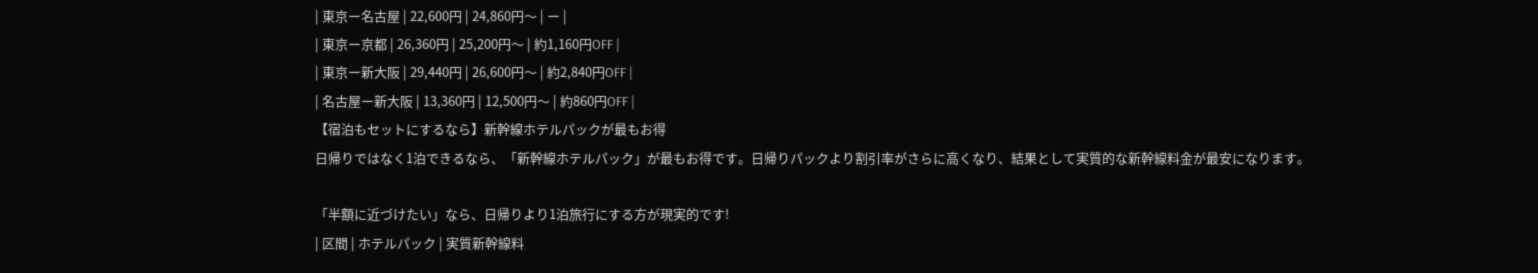| 東京ー名古屋 | 22,600円 | 24,860円〜 | ー |
| 東京ー京都 | 26,360円 | 25,200円〜 | 約1,160円OFF |
| 東京ー新大阪 | 29,440円 | 26,600円〜 | 約2,840円OFF |
| 名古屋ー新大阪 | 13,360円 | 12,500円〜 | 約860円OFF |
【宿泊もセットにするなら】新幹線ホテルパックが最もお得
日帰りではなく1泊できるなら、「新幹線ホテルパック」が最もお得です。日帰りパックより割引率がさらに高くなり、結果として実質的な新幹線料金が最安になります。

「半額に近づけたい」なら、日帰りより1泊旅行にする方が現実的です!
| 区間 | ホテルパック | 実質新幹線料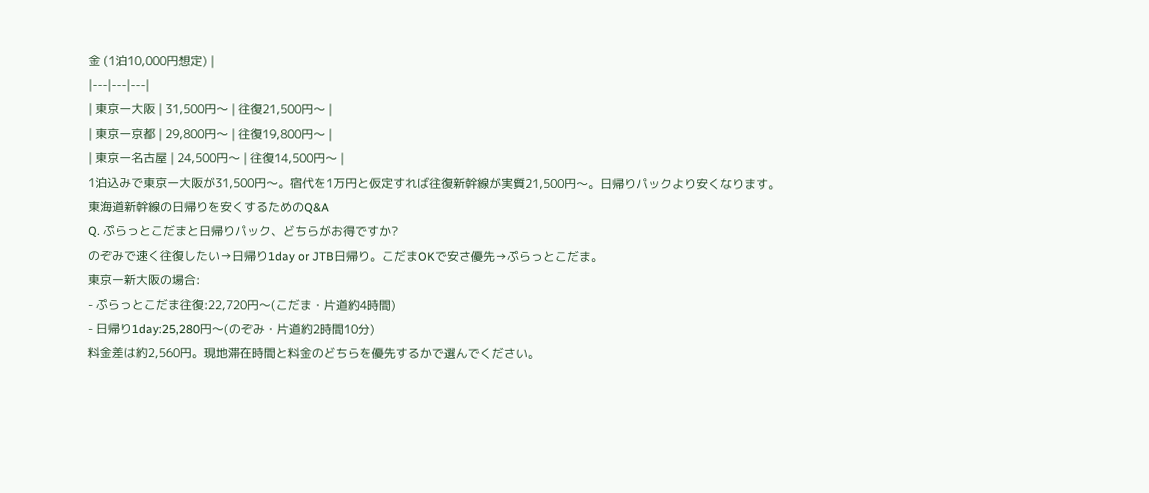金 (1泊10,000円想定) |
|---|---|---|
| 東京ー大阪 | 31,500円〜 | 往復21,500円〜 |
| 東京ー京都 | 29,800円〜 | 往復19,800円〜 |
| 東京ー名古屋 | 24,500円〜 | 往復14,500円〜 |
1泊込みで東京ー大阪が31,500円〜。宿代を1万円と仮定すれば往復新幹線が実質21,500円〜。日帰りパックより安くなります。
東海道新幹線の日帰りを安くするためのQ&A
Q. ぷらっとこだまと日帰りパック、どちらがお得ですか?
のぞみで速く往復したい→日帰り1day or JTB日帰り。こだまOKで安さ優先→ぷらっとこだま。
東京ー新大阪の場合:
- ぷらっとこだま往復:22,720円〜(こだま・片道約4時間)
- 日帰り1day:25,280円〜(のぞみ・片道約2時間10分)
料金差は約2,560円。現地滞在時間と料金のどちらを優先するかで選んでください。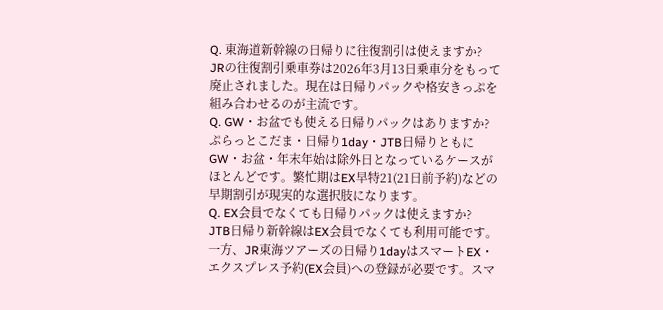Q. 東海道新幹線の日帰りに往復割引は使えますか?
JRの往復割引乗車券は2026年3月13日乗車分をもって廃止されました。現在は日帰りパックや格安きっぷを組み合わせるのが主流です。
Q. GW・お盆でも使える日帰りパックはありますか?
ぷらっとこだま・日帰り1day・JTB日帰りともにGW・お盆・年末年始は除外日となっているケースがほとんどです。繁忙期はEX早特21(21日前予約)などの早期割引が現実的な選択肢になります。
Q. EX会員でなくても日帰りパックは使えますか?
JTB日帰り新幹線はEX会員でなくても利用可能です。一方、JR東海ツアーズの日帰り1dayはスマートEX・エクスプレス予約(EX会員)への登録が必要です。スマ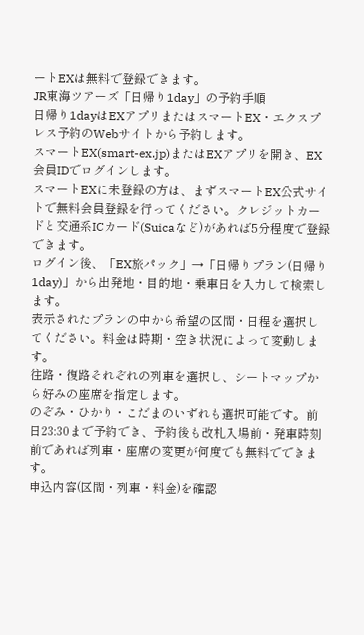ートEXは無料で登録できます。
JR東海ツアーズ「日帰り1day」の予約手順
日帰り1dayはEXアプリまたはスマートEX・エクスプレス予約のWebサイトから予約します。
スマートEX(smart-ex.jp)またはEXアプリを開き、EX会員IDでログインします。
スマートEXに未登録の方は、まずスマートEX公式サイトで無料会員登録を行ってください。クレジットカードと交通系ICカード(Suicaなど)があれば5分程度で登録できます。
ログイン後、「EX旅パック」→「日帰りプラン(日帰り1day)」から出発地・目的地・乗車日を入力して検索します。
表示されたプランの中から希望の区間・日程を選択してください。料金は時期・空き状況によって変動します。
往路・復路それぞれの列車を選択し、シートマップから好みの座席を指定します。
のぞみ・ひかり・こだまのいずれも選択可能です。前日23:30まで予約でき、予約後も改札入場前・発車時刻前であれば列車・座席の変更が何度でも無料でできます。
申込内容(区間・列車・料金)を確認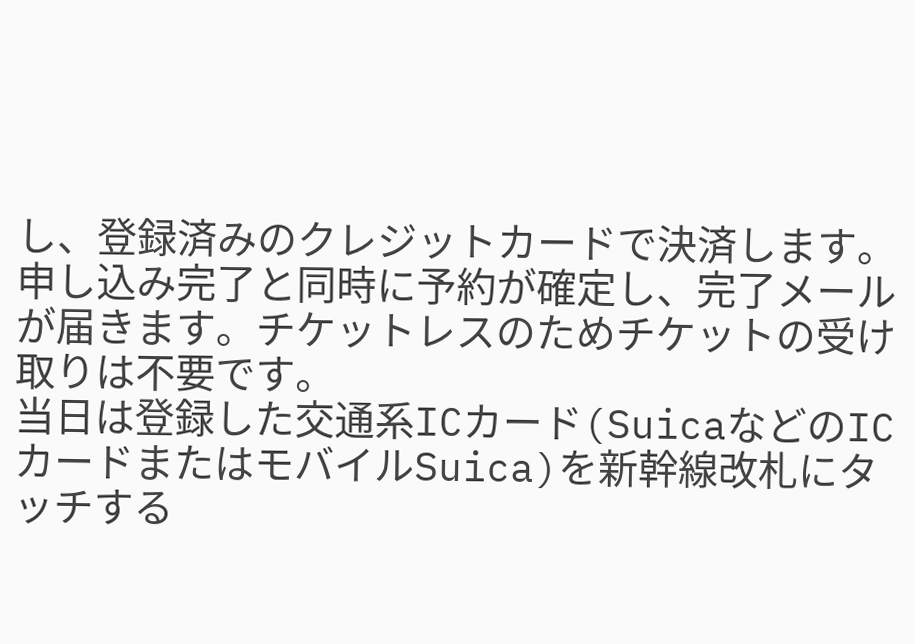し、登録済みのクレジットカードで決済します。
申し込み完了と同時に予約が確定し、完了メールが届きます。チケットレスのためチケットの受け取りは不要です。
当日は登録した交通系ICカード(SuicaなどのICカードまたはモバイルSuica)を新幹線改札にタッチする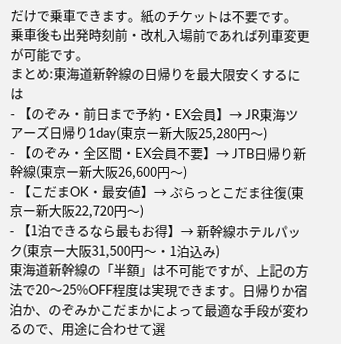だけで乗車できます。紙のチケットは不要です。
乗車後も出発時刻前・改札入場前であれば列車変更が可能です。
まとめ:東海道新幹線の日帰りを最大限安くするには
- 【のぞみ・前日まで予約・EX会員】→ JR東海ツアーズ日帰り1day(東京ー新大阪25,280円〜)
- 【のぞみ・全区間・EX会員不要】→ JTB日帰り新幹線(東京ー新大阪26,600円〜)
- 【こだまOK・最安値】→ ぷらっとこだま往復(東京ー新大阪22,720円〜)
- 【1泊できるなら最もお得】→ 新幹線ホテルパック(東京ー大阪31,500円〜・1泊込み)
東海道新幹線の「半額」は不可能ですが、上記の方法で20〜25%OFF程度は実現できます。日帰りか宿泊か、のぞみかこだまかによって最適な手段が変わるので、用途に合わせて選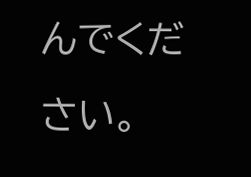んでください。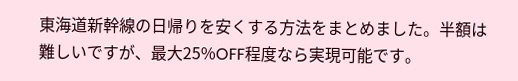東海道新幹線の日帰りを安くする方法をまとめました。半額は難しいですが、最大25%OFF程度なら実現可能です。